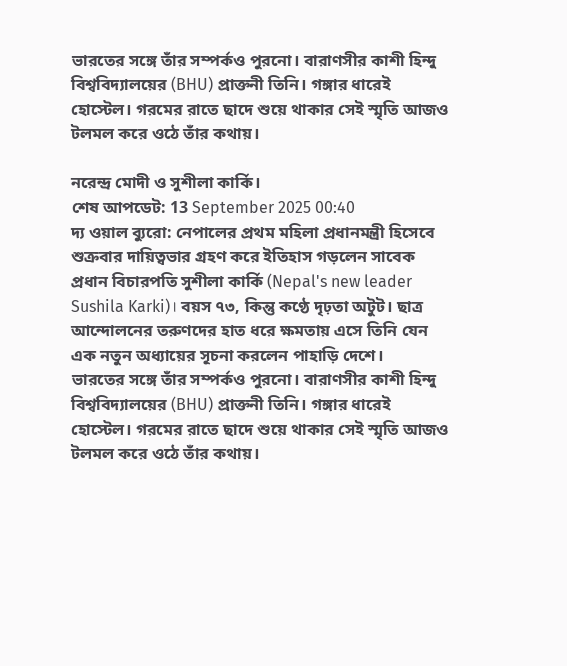ভারতের সঙ্গে তাঁর সম্পর্কও পুরনো। বারাণসীর কাশী হিন্দু বিশ্ববিদ্যালয়ের (BHU) প্রাক্তনী তিনি। গঙ্গার ধারেই হোস্টেল। গরমের রাতে ছাদে শুয়ে থাকার সেই স্মৃতি আজও টলমল করে ওঠে তাঁর কথায়।

নরেন্দ্র মোদী ও সুশীলা কার্কি।
শেষ আপডেট: 13 September 2025 00:40
দ্য ওয়াল ব্যুরো: নেপালের প্রথম মহিলা প্রধানমন্ত্রী হিসেবে শুক্রবার দায়িত্বভার গ্রহণ করে ইতিহাস গড়লেন সাবেক প্রধান বিচারপতি সুশীলা কার্কি (Nepal's new leader Sushila Karki)। বয়স ৭৩, কিন্তু কণ্ঠে দৃঢ়তা অটুট। ছাত্র আন্দোলনের তরুণদের হাত ধরে ক্ষমতায় এসে তিনি যেন এক নতুন অধ্যায়ের সূচনা করলেন পাহাড়ি দেশে।
ভারতের সঙ্গে তাঁর সম্পর্কও পুরনো। বারাণসীর কাশী হিন্দু বিশ্ববিদ্যালয়ের (BHU) প্রাক্তনী তিনি। গঙ্গার ধারেই হোস্টেল। গরমের রাতে ছাদে শুয়ে থাকার সেই স্মৃতি আজও টলমল করে ওঠে তাঁর কথায়।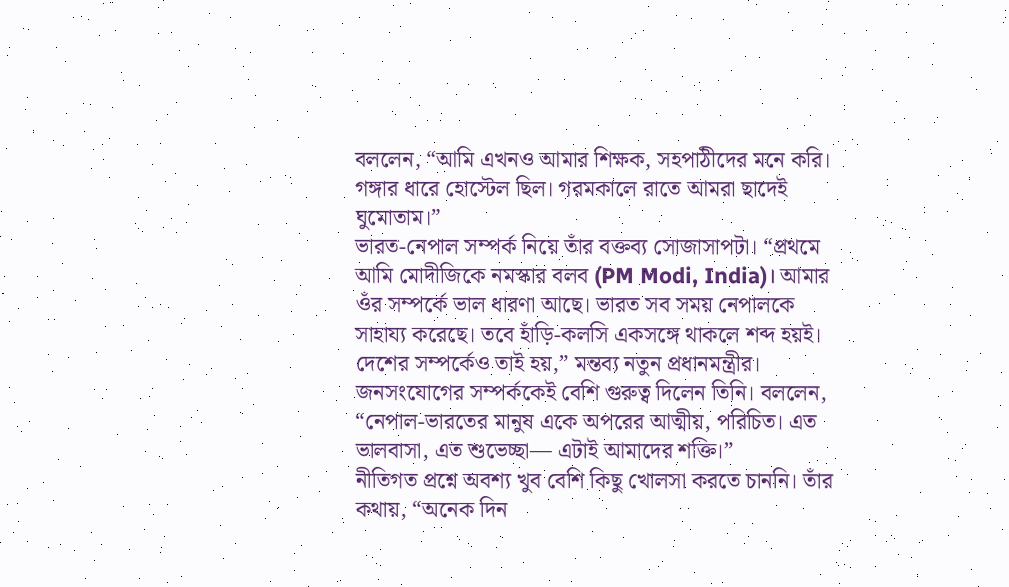বললেন, “আমি এখনও আমার শিক্ষক, সহপাঠীদের মনে করি। গঙ্গার ধারে হোস্টেল ছিল। গরমকালে রাতে আমরা ছাদেই ঘুমোতাম।”
ভারত-নেপাল সম্পর্ক নিয়ে তাঁর বক্তব্য সোজাসাপটা। “প্রথমে আমি মোদীজিকে নমস্কার বলব (PM Modi, India)। আমার ওঁর সম্পর্কে ভাল ধারণা আছে। ভারত সব সময় নেপালকে সাহায্য করেছে। তবে হাঁড়ি-কলসি একসঙ্গে থাকলে শব্দ হয়ই। দেশের সম্পর্কেও তাই হয়,” মন্তব্য নতুন প্রধানমন্ত্রীর।
জনসংযোগের সম্পর্ককেই বেশি গুরুত্ব দিলেন তিনি। বললেন, “নেপাল-ভারতের মানুষ একে অপরের আত্মীয়, পরিচিত। এত ভালবাসা, এত শুভেচ্ছা— এটাই আমাদের শক্তি।”
নীতিগত প্রশ্নে অবশ্য খুব বেশি কিছু খোলসা করতে চাননি। তাঁর কথায়, “অনেক দিন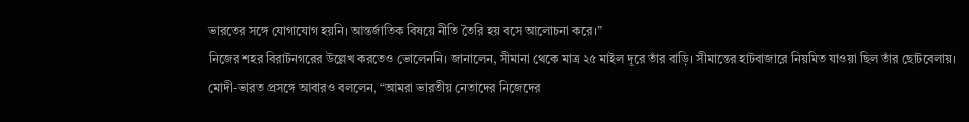ভারতের সঙ্গে যোগাযোগ হয়নি। আন্তর্জাতিক বিষয়ে নীতি তৈরি হয় বসে আলোচনা করে।”
নিজের শহর বিরাটনগরের উল্লেখ করতেও ভোলেননি। জানালেন, সীমানা থেকে মাত্র ২৫ মাইল দূরে তাঁর বাড়ি। সীমান্তের হাটবাজারে নিয়মিত যাওয়া ছিল তাঁর ছোটবেলায়।
মোদী-ভারত প্রসঙ্গে আবারও বললেন, “আমরা ভারতীয় নেতাদের নিজেদের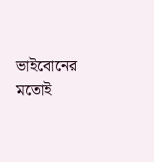ভাইবোনের মতোই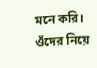মনে করি। ওঁদের নিয়ে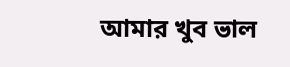আমার খুব ভাল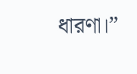ধারণা।”